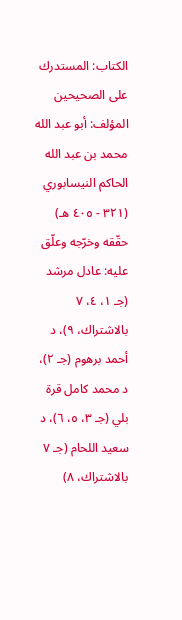الكتاب: المستدرك على الصحيحين
المؤلف: أبو عبد الله محمد بن عبد الله الحاكم النيسابوري (٣٢١ - ٤٠٥ هـ)
حقّقه وخرّجه وعلّق عليه: عادل مرشد (جـ ١، ٤، ٧ بالاشتراك، ٩)، د أحمد برهوم (جـ ٢)، د محمد كامل قرة بلي (جـ ٣، ٥، ٦)، د سعيد اللحام (جـ ٧ بالاشتراك، ٨)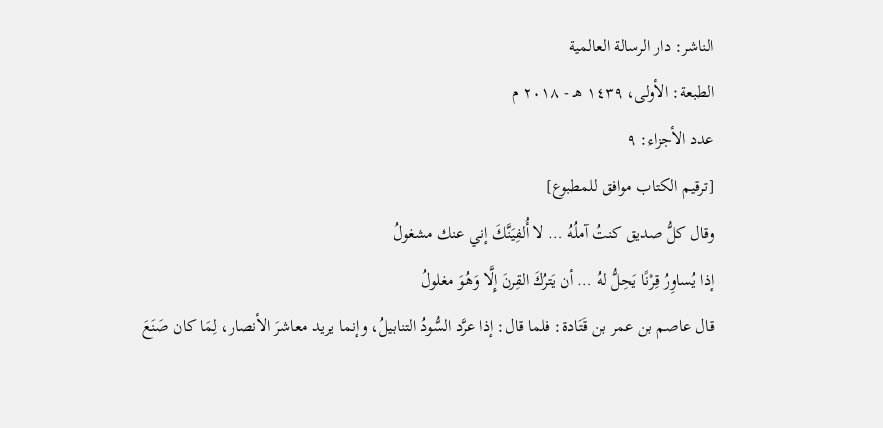الناشر: دار الرسالة العالمية
الطبعة: الأولى، ١٤٣٩ هـ - ٢٠١٨ م
عدد الأجزاء: ٩
[ترقيم الكتاب موافق للمطبوع]
وقال كلُّ صديق كنتُ آملُهُ … لا أُلفِيَنَّكَ إني عنك مشغولُ
إذا يُساوِرُ قِرْنًا يَحِلُّ لهُ … أن يَترُكَ القِرنَ إِلَّا وَهُوَ مغلولُ
قال عاصم بن عمر بن قَتَادة: فلما قال: إذا عرَّد السُّودُ التنابيلُ، وإنما يريد معاشرَ الأنصار، لِمَا كان صَنَعَ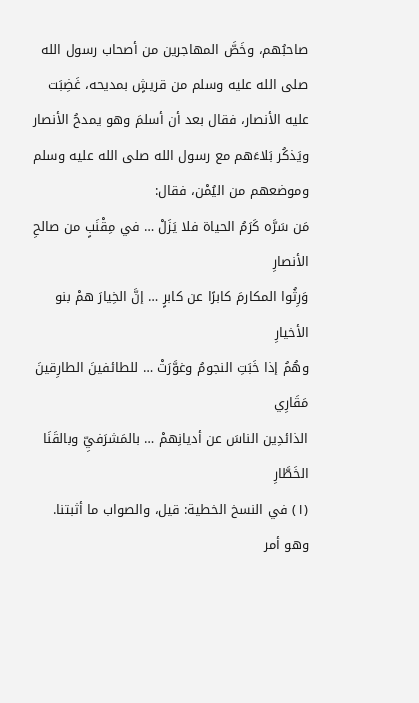صاحبُهم، وخَصَّ المهاجرين من أصحاب رسول الله صلى الله عليه وسلم من قريشٍ بمديحه، غَضِبَت عليه الأنصار، فقال بعد أن أسلمَ وهو يمدحُ الأنصار ويَذكُر بَلاءَهم مع رسول الله صلى الله عليه وسلم وموضعهم من اليُمْن، فقال:
مَن سَرَّه كَرَمُ الحياة فلا يَزَلْ … في مِقْنَبٍ من صالحِ الأنصارِ
وَرِثُوا المكارمَ كابرًا عن كابرٍ … إنَّ الخِيارَ همْ بنو الأخيارِ
وهُمُ إذا خَبَتِ النجومُ وغوَّرَتْ … للطائفينَ الطارِقينَ مَقَارِي
الذائدِين الناسَ عن أديانِهمْ … بالمَشرَفيِّ وبالقَنَا الخَطَّارِ
(١) في النسخ الخطية: قيل، والصواب ما أثبتنا. وهو أمر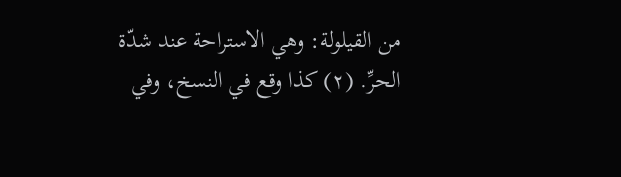من القيلولة: وهي الاستراحة عند شدّة الحرِّ. (٢) كذا وقع في النسخ، وفي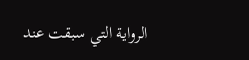الرواية التي سبقت عند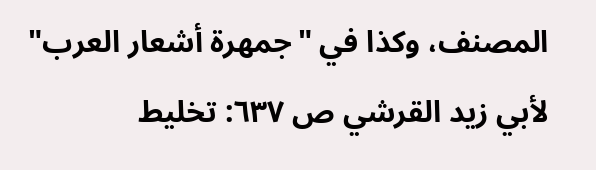المصنف، وكذا في "جمهرة أشعار العرب" لأبي زيد القرشي ص ٦٣٧: تخليط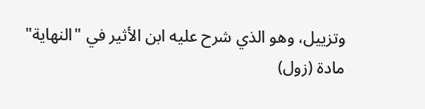وتزييل، وهو الذي شرح عليه ابن الأثير في "النهاية" مادة (زول)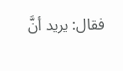فقال: يريد أنَّ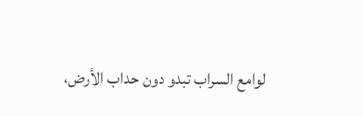لوامع السراب تبدو دون حداب الأرض،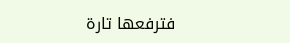فترفعها تارة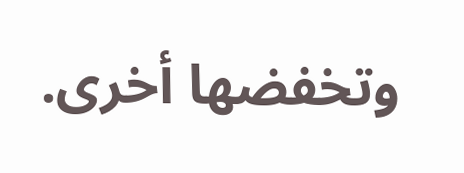وتخفضها أخرى.